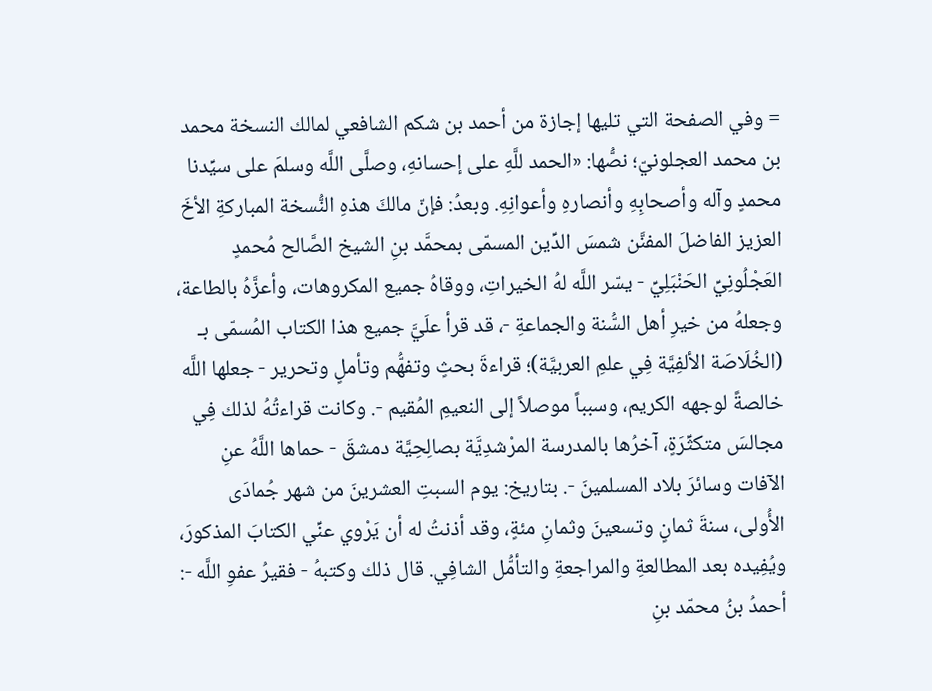= وفي الصفحة التي تليها إجازة من أحمد بن شكم الشافعي لمالك النسخة محمد بن محمد العجلونيّ؛ نصُّها: «الحمد للَّهِ على إحسانهِ، وصلَّى اللَّه وسلمَ على سيِّدنا محمدٍ وآله وأصحابِهِ وأنصارهِ وأعوانِهِ. وبعدُ: فإنّ مالكَ هذهِ النُّسخة المباركةِ الأخَ العزيز الفاضلَ المفنَّن شمسَ الدِّين المسمّى بمحمَّد بنِ الشيخ الصَّالح مُحمدٍ العَجْلُونِيِّ الحَنْبَلِيِّ - يسّر اللَّه لهُ الخيراتِ، ووقاهُ جميع المكروهات، وأعزَّهُ بالطاعة، وجعلهُ من خيرِ أهل السُّنة والجماعةِ -، قد قرأ علَيَّ جميع هذا الكتاب المُسمّى بـ (الخُلَاصَة الألفِيَّة فِي علمِ العربيَّة)؛ قراءةَ بحثٍ وتفهُّم وتأملٍ وتحرير - جعلها اللَّه خالصةً لوجهه الكريم، وسبباً موصلاً إلى النعيمِ المُقيم -. وكانت قراءتُهُ لذلك فِي مجالسَ متكثِّرَةٍ، آخرُها بالمدرسة المرْشدِيَّة بصالِحِيَّة دمشقَ - حماها اللَّهُ عنِ الآفات وسائرَ بلاد المسلمينَ -. بتاريخ: يوم السبتِ العشرينَ من شهر جُمادَى الأُولى، سنةَ ثمانٍ وتسعينَ وثمانِ مئةٍ، وقد أذنتُ له أن يَرْوي عنِّي الكتابَ المذكورَ، ويُفِيده بعد المطالعةِ والمراجعةِ والتأمُّل الشافِي. قال ذلك وكتبهُ - فقيرُ عفوِ اللَّه -: أحمدُ بنُ محمّد بنِ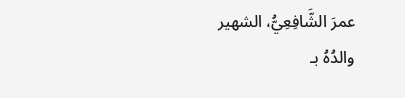عمرَ الشَّافِعِيُّ، الشهير والدُهُ بـ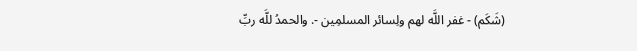(شَكَم) - غفر اللَّه لهم ولِسائر المسلمِين -. والحمدُ للَّه ربِّ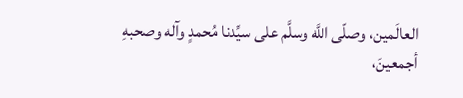العالَمين، وصلّى اللَّه وسلَّم على سيِّدنا مُحمدٍ وآله وصحبهِ أجمعينَ،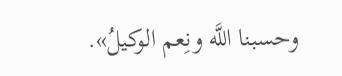وحسبنا اللَّه ونِعم الوكيلُ».